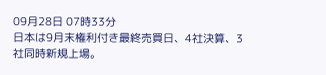09月28日 07時33分
日本は9月末権利付き最終売買日、4社決算、3社同時新規上場。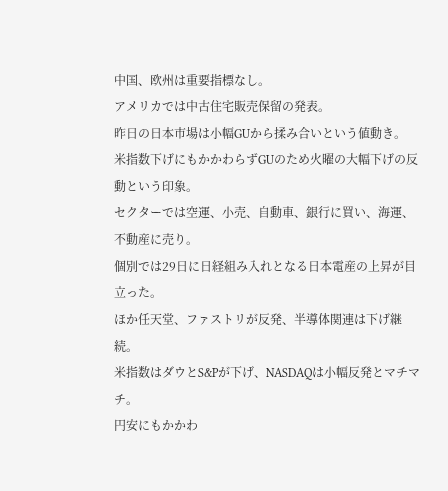中国、欧州は重要指標なし。
アメリカでは中古住宅販売保留の発表。
昨日の日本市場は小幅GUから揉み合いという値動き。
米指数下げにもかかわらずGUのため火曜の大幅下げの反動という印象。
セクターでは空運、小売、自動車、銀行に買い、海運、不動産に売り。
個別では29日に日経組み入れとなる日本電産の上昇が目立った。
ほか任天堂、ファストリが反発、半導体関連は下げ継続。
米指数はダウとS&Pが下げ、NASDAQは小幅反発とマチマチ。
円安にもかかわ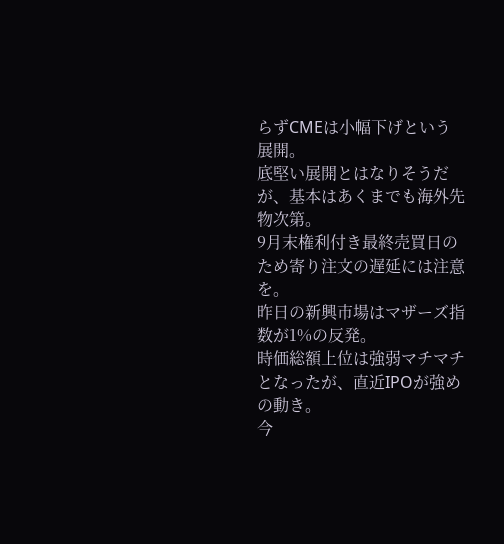らずCMEは小幅下げという展開。
底堅い展開とはなりそうだが、基本はあくまでも海外先物次第。
9月末権利付き最終売買日のため寄り注文の遅延には注意を。
昨日の新興市場はマザーズ指数が1%の反発。
時価総額上位は強弱マチマチとなったが、直近IPOが強めの動き。
今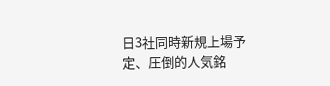日3社同時新規上場予定、圧倒的人気銘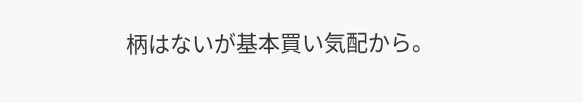柄はないが基本買い気配から。